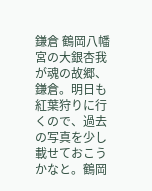鎌倉 鶴岡八幡宮の大銀杏我が魂の故郷、鎌倉。明日も紅葉狩りに行くので、過去の写真を少し載せておこうかなと。鶴岡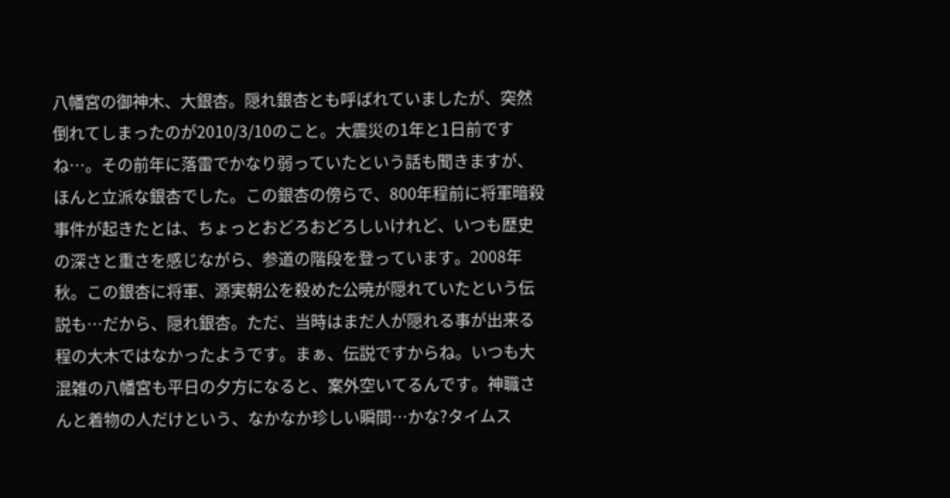八幡宮の御神木、大銀杏。隠れ銀杏とも呼ばれていましたが、突然倒れてしまったのが2010/3/10のこと。大震災の1年と1日前ですね…。その前年に落雷でかなり弱っていたという話も聞きますが、ほんと立派な銀杏でした。この銀杏の傍らで、800年程前に将軍暗殺事件が起きたとは、ちょっとおどろおどろしいけれど、いつも歴史の深さと重さを感じながら、参道の階段を登っています。2008年秋。この銀杏に将軍、源実朝公を殺めた公暁が隠れていたという伝説も…だから、隠れ銀杏。ただ、当時はまだ人が隠れる事が出来る程の大木ではなかったようです。まぁ、伝説ですからね。いつも大混雑の八幡宮も平日の夕方になると、案外空いてるんです。神職さんと着物の人だけという、なかなか珍しい瞬間…かな?タイムス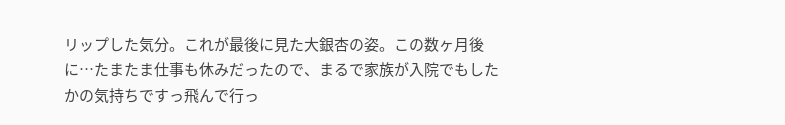リップした気分。これが最後に見た大銀杏の姿。この数ヶ月後に…たまたま仕事も休みだったので、まるで家族が入院でもしたかの気持ちですっ飛んで行っ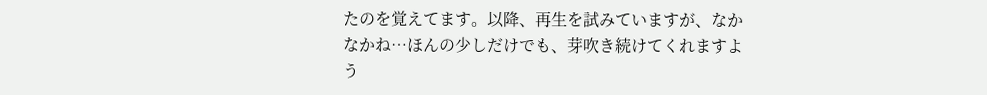たのを覚えてます。以降、再生を試みていますが、なかなかね…ほんの少しだけでも、芽吹き続けてくれますよう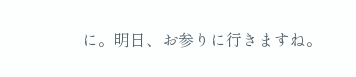に。明日、お参りに行きますね。